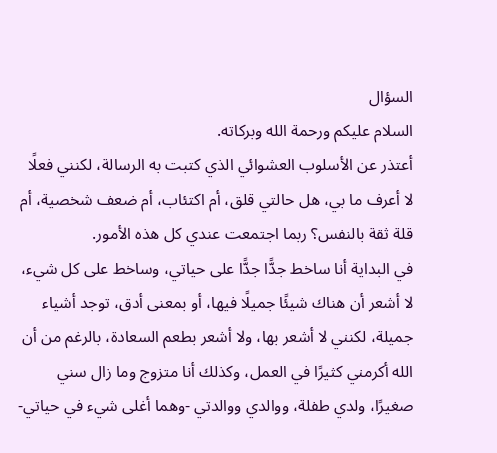السؤال
السلام عليكم ورحمة الله وبركاته.
أعتذر عن الأسلوب العشوائي الذي كتبت به الرسالة، لكنني فعلًا لا أعرف ما بي، هل حالتي قلق، أم اكتئاب، أم ضعف شخصية، أم قلة ثقة بالنفس؟ ربما اجتمعت عندي كل هذه الأمور.
في البداية أنا ساخط جدًّا جدًّا على حياتي، وساخط على كل شيء، لا أشعر أن هناك شيئًا جميلًا فيها، أو بمعنى أدق، توجد أشياء جميلة، لكنني لا أشعر بها، ولا أشعر بطعم السعادة، بالرغم من أن الله أكرمني كثيرًا في العمل، وكذلك أنا متزوج وما زال سني صغيرًا، ولدي طفلة، ووالدي ووالدتي -وهما أغلى شيء في حياتي-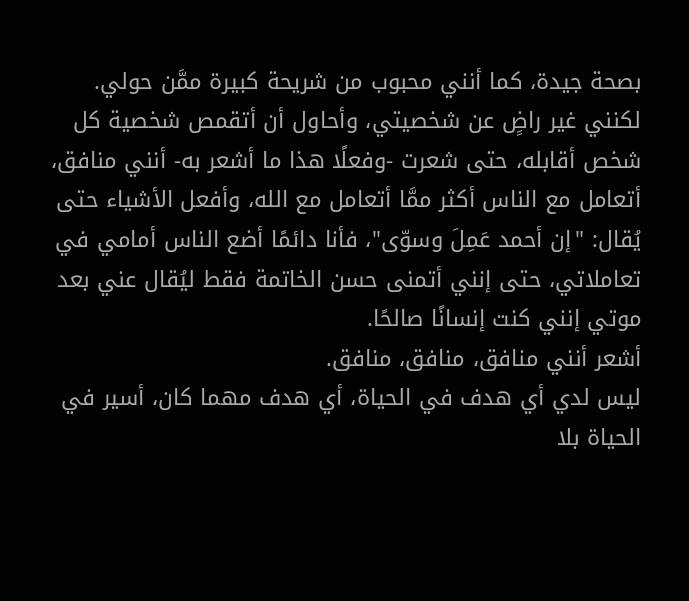بصحة جيدة، كما أنني محبوب من شريحة كبيرة ممَّن حولي.
لكنني غير راضٍ عن شخصيتي، وأحاول أن أتقمص شخصية كل شخص أقابله، حتى شعرت -وفعلًا هذا ما أشعر به- أنني منافق، أتعامل مع الناس أكثر ممَّا أتعامل مع الله، وأفعل الأشياء حتى يُقال: "إن أحمد عَمِلَ وسوّى"، فأنا دائمًا أضع الناس أمامي في تعاملاتي، حتى إنني أتمنى حسن الخاتمة فقط ليُقال عني بعد موتي إنني كنت إنسانًا صالحًا.
أشعر أنني منافق، منافق، منافق.
ليس لدي أي هدف في الحياة، أي هدف مهما كان، أسير في الحياة بلا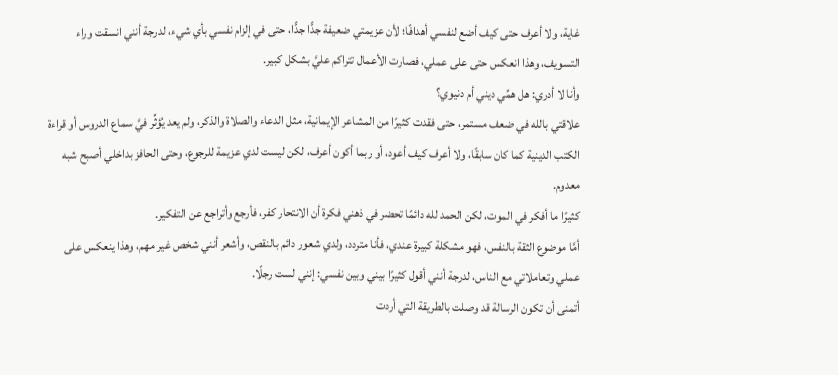غاية، ولا أعرف حتى كيف أضع لنفسي أهدافًا؛ لأن عزيمتي ضعيفة جدًّا جدًّا، حتى في إلزام نفسي بأي شيء، لدرجة أنني انسقت وراء التسويف، وهذا انعكس حتى على عملي، فصارت الأعمال تتراكم عليَّ بشكل كبير.
وأنا لا أدري: هل همِّي ديني أم دنيوي؟
علاقتي بالله في ضعف مستمر، حتى فقدت كثيرًا من المشاعر الإيمانية، مثل الدعاء والصلاة والذكر، ولم يعد يُؤثِّر فيَّ سماع الدروس أو قراءة الكتب الدينية كما كان سابقًا، ولا أعرف كيف أعود، أو ربما أكون أعرف، لكن ليست لدي عزيمة للرجوع، وحتى الحافز بداخلي أصبح شبه معدوم.
كثيرًا ما أفكر في الموت، لكن الحمد لله دائمًا تحضر في ذهني فكرة أن الانتحار كفر، فأرجع وأتراجع عن التفكير.
أمَّا موضوع الثقة بالنفس، فهو مشكلة كبيرة عندي، فأنا متردد، ولدي شعور دائم بالنقص، وأشعر أنني شخص غير مهم، وهذا ينعكس على عملي وتعاملاتي مع الناس، لدرجة أنني أقول كثيرًا بيني وبين نفسي: إنني لست رجلًا.
أتمنى أن تكون الرسالة قد وصلت بالطريقة التي أردت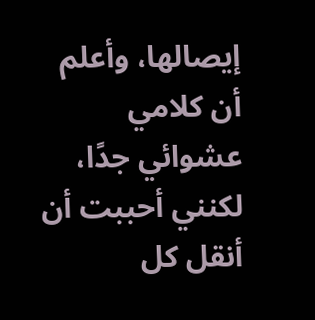إيصالها، وأعلم أن كلامي عشوائي جدًا، لكنني أحببت أن أنقل كل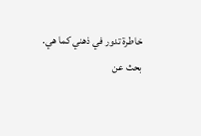خاطرة تدور في ذهني كما هي.
بحث عن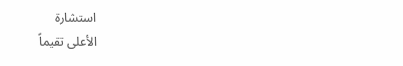استشارة
الأعلى تقيماً